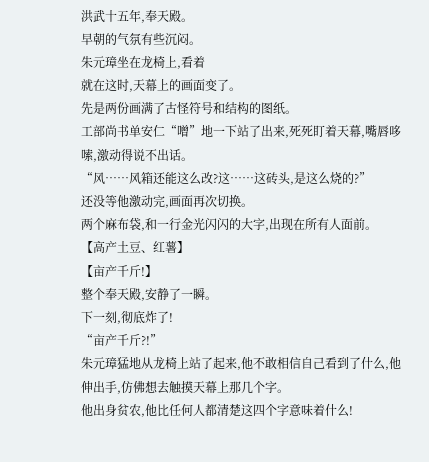洪武十五年,奉天殿。
早朝的气氛有些沉闷。
朱元璋坐在龙椅上,看着
就在这时,天幕上的画面变了。
先是两份画满了古怪符号和结构的图纸。
工部尚书单安仁“噌”地一下站了出来,死死盯着天幕,嘴唇哆嗦,激动得说不出话。
“风……风箱还能这么改?这……这砖头,是这么烧的?”
还没等他激动完,画面再次切换。
两个麻布袋,和一行金光闪闪的大字,出现在所有人面前。
【高产土豆、红薯】
【亩产千斤!】
整个奉天殿,安静了一瞬。
下一刻,彻底炸了!
“亩产千斤?!”
朱元璋猛地从龙椅上站了起来,他不敢相信自己看到了什么,他伸出手,仿佛想去触摸天幕上那几个字。
他出身贫农,他比任何人都清楚这四个字意味着什么!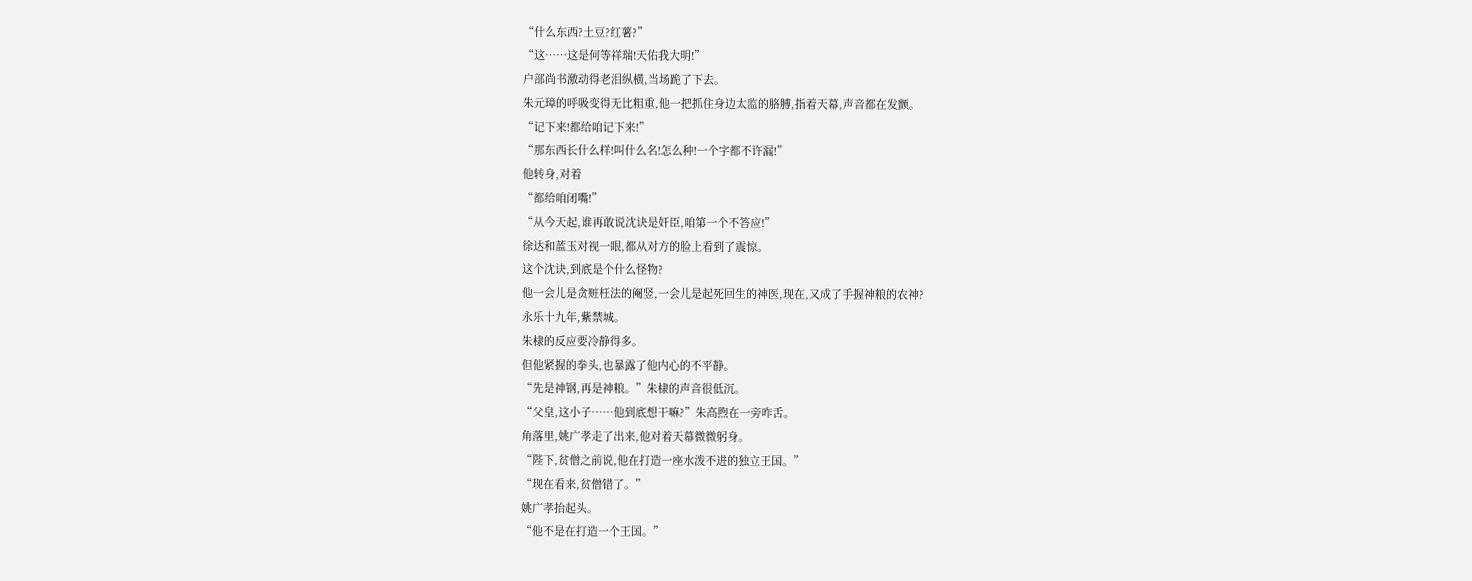“什么东西?土豆?红薯?”
“这……这是何等祥瑞!天佑我大明!”
户部尚书激动得老泪纵横,当场跪了下去。
朱元璋的呼吸变得无比粗重,他一把抓住身边太监的胳膊,指着天幕,声音都在发颤。
“记下来!都给咱记下来!”
“那东西长什么样!叫什么名!怎么种!一个字都不许漏!”
他转身,对着
“都给咱闭嘴!”
“从今天起,谁再敢说沈诀是奸臣,咱第一个不答应!”
徐达和蓝玉对视一眼,都从对方的脸上看到了震惊。
这个沈诀,到底是个什么怪物?
他一会儿是贪赃枉法的阉竖,一会儿是起死回生的神医,现在,又成了手握神粮的农神?
永乐十九年,紫禁城。
朱棣的反应要冷静得多。
但他紧握的拳头,也暴露了他内心的不平静。
“先是神钢,再是神粮。”朱棣的声音很低沉。
“父皇,这小子……他到底想干嘛?”朱高煦在一旁咋舌。
角落里,姚广孝走了出来,他对着天幕微微躬身。
“陛下,贫僧之前说,他在打造一座水泼不进的独立王国。”
“现在看来,贫僧错了。”
姚广孝抬起头。
“他不是在打造一个王国。”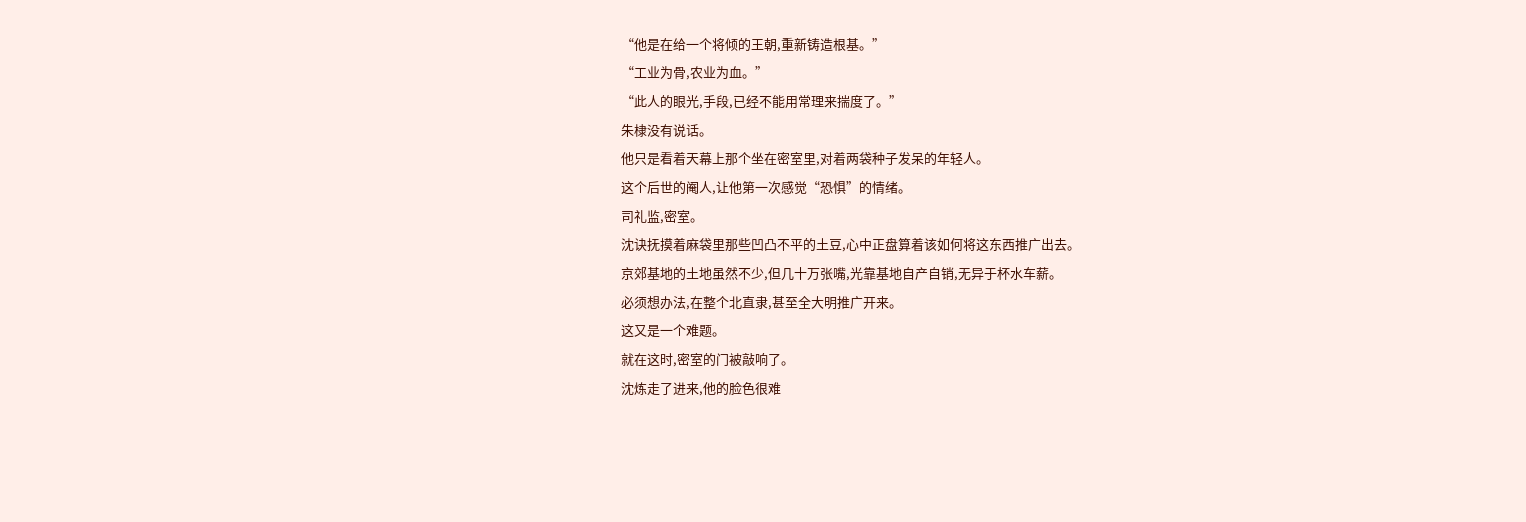“他是在给一个将倾的王朝,重新铸造根基。”
“工业为骨,农业为血。”
“此人的眼光,手段,已经不能用常理来揣度了。”
朱棣没有说话。
他只是看着天幕上那个坐在密室里,对着两袋种子发呆的年轻人。
这个后世的阉人,让他第一次感觉“恐惧”的情绪。
司礼监,密室。
沈诀抚摸着麻袋里那些凹凸不平的土豆,心中正盘算着该如何将这东西推广出去。
京郊基地的土地虽然不少,但几十万张嘴,光靠基地自产自销,无异于杯水车薪。
必须想办法,在整个北直隶,甚至全大明推广开来。
这又是一个难题。
就在这时,密室的门被敲响了。
沈炼走了进来,他的脸色很难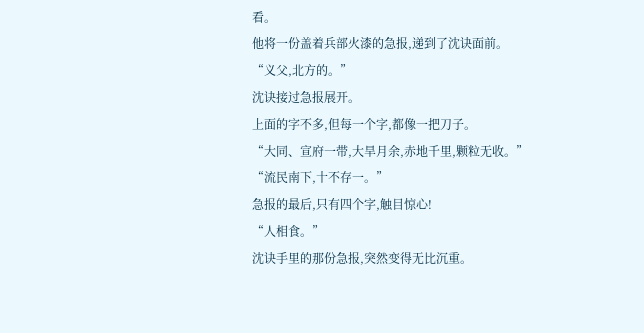看。
他将一份盖着兵部火漆的急报,递到了沈诀面前。
“义父,北方的。”
沈诀接过急报展开。
上面的字不多,但每一个字,都像一把刀子。
“大同、宣府一带,大旱月余,赤地千里,颗粒无收。”
“流民南下,十不存一。”
急报的最后,只有四个字,触目惊心!
“人相食。”
沈诀手里的那份急报,突然变得无比沉重。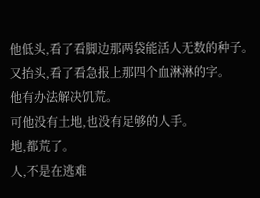他低头,看了看脚边那两袋能活人无数的种子。
又抬头,看了看急报上那四个血淋淋的字。
他有办法解决饥荒。
可他没有土地,也没有足够的人手。
地,都荒了。
人,不是在逃难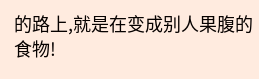的路上,就是在变成别人果腹的食物!